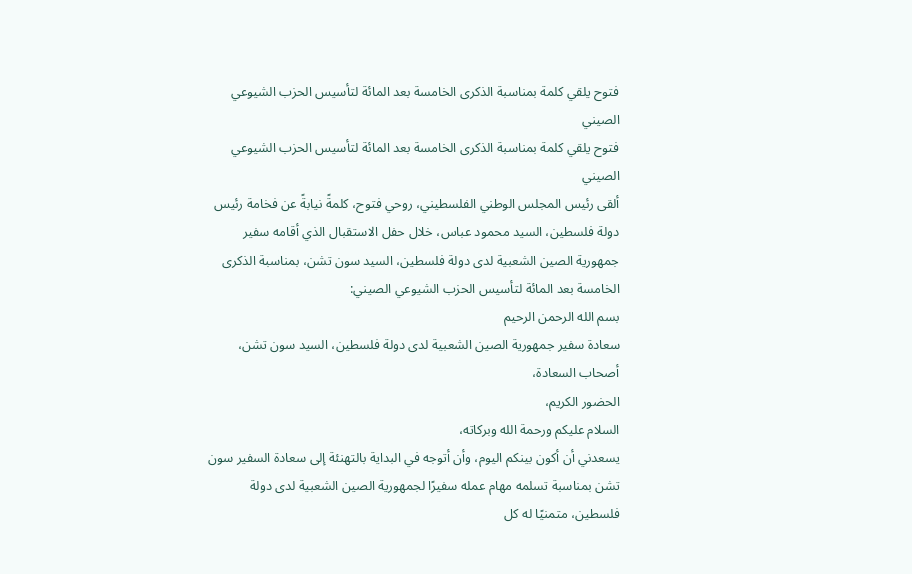فتوح يلقي كلمة بمناسبة الذكرى الخامسة بعد المائة لتأسيس الحزب الشيوعي الصيني
فتوح يلقي كلمة بمناسبة الذكرى الخامسة بعد المائة لتأسيس الحزب الشيوعي الصيني
ألقى رئيس المجلس الوطني الفلسطيني، روحي فتوح، كلمةً نيابةً عن فخامة رئيس دولة فلسطين، السيد محمود عباس، خلال حفل الاستقبال الذي أقامه سفير جمهورية الصين الشعبية لدى دولة فلسطين، السيد سون تشن، بمناسبة الذكرى الخامسة بعد المائة لتأسيس الحزب الشيوعي الصيني:
بسم الله الرحمن الرحيم
سعادة سفير جمهورية الصين الشعبية لدى دولة فلسطين، السيد سون تشن،
أصحاب السعادة،
الحضور الكريم،
السلام عليكم ورحمة الله وبركاته،
يسعدني أن أكون بينكم اليوم، وأن أتوجه في البداية بالتهنئة إلى سعادة السفير سون تشن بمناسبة تسلمه مهام عمله سفيرًا لجمهورية الصين الشعبية لدى دولة فلسطين، متمنيًا له كل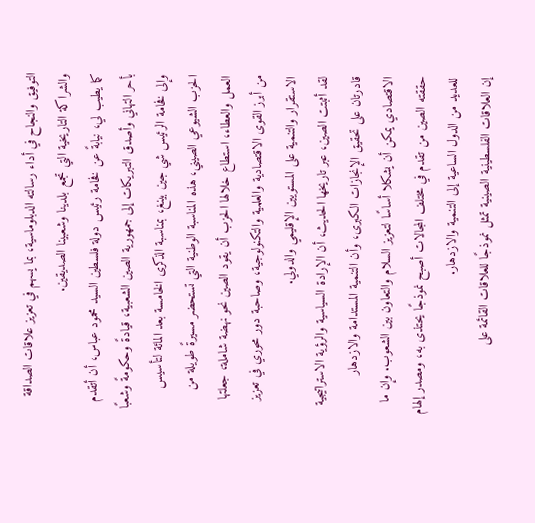التوفيق والنجاح في أداء رسالته الدبلوماسية، بما يسهم في تعزيز علاقات الصداقة والشراكة التاريخية التي تجمع بلدينا وشعبينا الصديقين.
كما يطيب لي، نيابةً عن فخامة رئيس دولة فلسطين السيد محمود عباس، أن أتقدم بأحر التهاني وأصدق التبريكات إلى جمهورية الصين الشعبية، قيادةً وحكومةً وشعبًا وإلى فخامة الرئيس شي جين بينغ، بمناسبة الذكرى الخامسة بعد المائة لتأسيس الحزب الشيوعي الصيني، هذه المناسبة الوطنية التي تستحضر مسيرةً طويلة من العمل والعطاء، استطاع خلالها الحزب أن يقود الصين نحو نهضة شاملة، جعلتها من أبرز القوى الاقتصادية والعلمية والتكنولوجية، وصاحبة دور محوري في تعزيز الاستقرار والتنمية على المستويين الإقليمي والدولي.
لقد أثبتت الصين، عبر تاريخها الحديث، أن الإرادة السياسية والرؤية الاستراتيجية قادرتان على تحقيق الإنجازات الكبرى، وأن التنمية المستدامة والازدهار الاقتصادي يمكن أن يشكلا أساسًا لتعزيز السلام والتعاون بين الشعوب. وإن ما حققته الصين من تقدم في مختلف المجالات أصبح نموذجًا يحتذى به، ومصدر إلهام للعديد من الدول الساعية إلى التنمية والازدهار.
إن العلاقات الفلسطينية الصينية تمثل نموذجًا للعلاقات القائمة على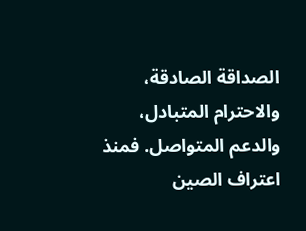الصداقة الصادقة، والاحترام المتبادل، والدعم المتواصل. فمنذ اعتراف الصين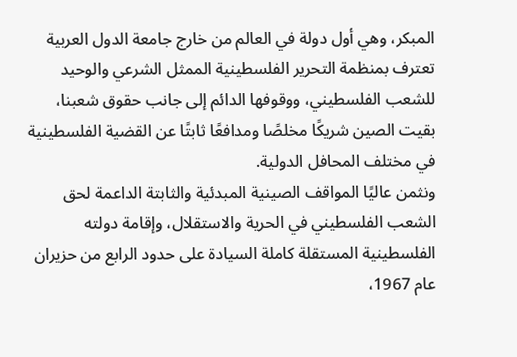المبكر، وهي أول دولة في العالم من خارج جامعة الدول العربية تعترف بمنظمة التحرير الفلسطينية الممثل الشرعي والوحيد للشعب الفلسطيني، ووقوفها الدائم إلى جانب حقوق شعبنا، بقيت الصين شريكًا مخلصًا ومدافعًا ثابتًا عن القضية الفلسطينية في مختلف المحافل الدولية.
ونثمن عاليًا المواقف الصينية المبدئية والثابتة الداعمة لحق الشعب الفلسطيني في الحرية والاستقلال، وإقامة دولته الفلسطينية المستقلة كاملة السيادة على حدود الرابع من حزيران عام 1967،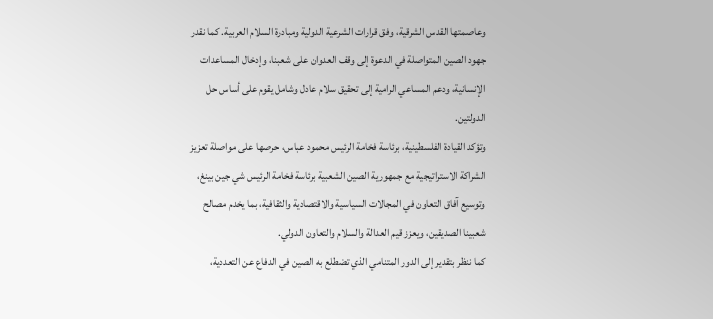وعاصمتها القدس الشرقية، وفق قرارات الشرعية الدولية ومبادرة السلام العربية. كما نقدر جهود الصين المتواصلة في الدعوة إلى وقف العدوان على شعبنا، وإدخال المساعدات الإنسانية، ودعم المساعي الرامية إلى تحقيق سلام عادل وشامل يقوم على أساس حل الدولتين.
وتؤكد القيادة الفلسطينية، برئاسة فخامة الرئيس محمود عباس، حرصها على مواصلة تعزيز الشراكة الاستراتيجية مع جمهورية الصين الشعبية برئاسة فخامة الرئيس شي جين بينغ، وتوسيع آفاق التعاون في المجالات السياسية والاقتصادية والثقافية، بما يخدم مصالح شعبينا الصديقين، ويعزز قيم العدالة والسلام والتعاون الدولي.
كما ننظر بتقدير إلى الدور المتنامي الذي تضطلع به الصين في الدفاع عن التعددية،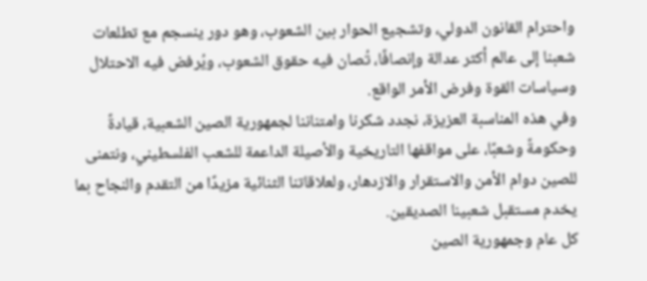واحترام القانون الدولي، وتشجيع الحوار بين الشعوب، وهو دور ينسجم مع تطلعات شعبنا إلى عالم أكثر عدالة وإنصافًا، تُصان فيه حقوق الشعوب، ويُرفض فيه الاحتلال وسياسات القوة وفرض الأمر الواقع.
وفي هذه المناسبة العزيزة، نجدد شكرنا وامتناننا لجمهورية الصين الشعبية، قيادةً وحكومةً وشعبًا، على مواقفها التاريخية والأصيلة الداعمة للشعب الفلسطيني، ونتمنى للصين دوام الأمن والاستقرار والازدهار، ولعلاقاتنا الثنائية مزيدًا من التقدم والنجاح بما يخدم مستقبل شعبينا الصديقين.
كل عام وجمهورية الصين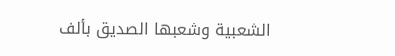الشعبية وشعبها الصديق بألف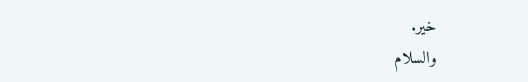خير.
والسلام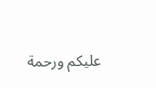عليكم ورحمة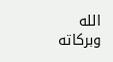الله وبركاته